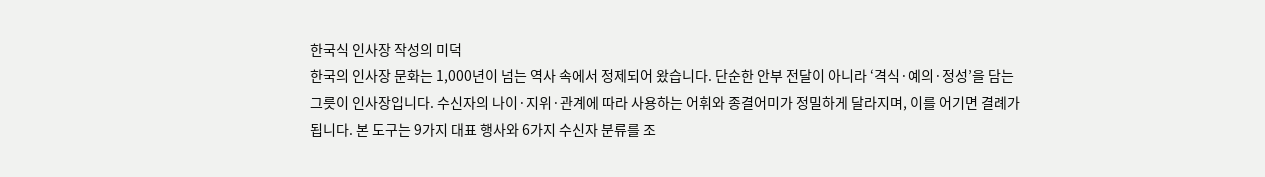한국식 인사장 작성의 미덕
한국의 인사장 문화는 1,000년이 넘는 역사 속에서 정제되어 왔습니다. 단순한 안부 전달이 아니라 ‘격식·예의·정성’을 담는 그릇이 인사장입니다. 수신자의 나이·지위·관계에 따라 사용하는 어휘와 종결어미가 정밀하게 달라지며, 이를 어기면 결례가 됩니다. 본 도구는 9가지 대표 행사와 6가지 수신자 분류를 조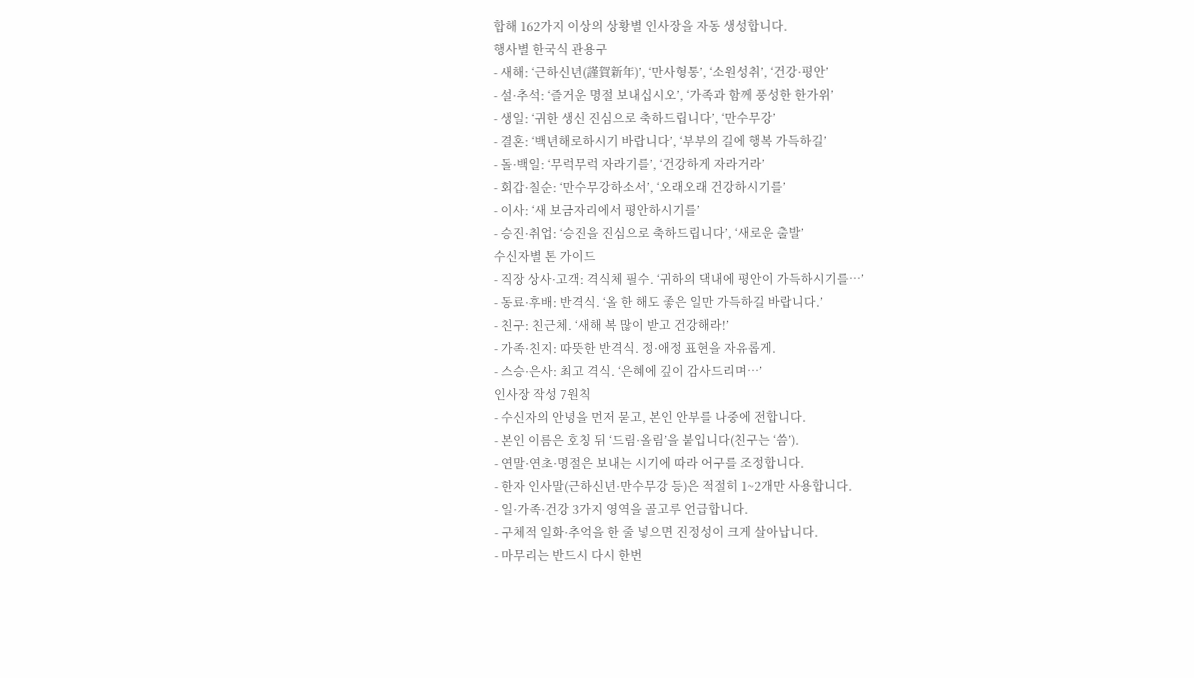합해 162가지 이상의 상황별 인사장을 자동 생성합니다.
행사별 한국식 관용구
- 새해: ‘근하신년(謹賀新年)’, ‘만사형통’, ‘소원성취’, ‘건강·평안’
- 설·추석: ‘즐거운 명절 보내십시오’, ‘가족과 함께 풍성한 한가위’
- 생일: ‘귀한 생신 진심으로 축하드립니다’, ‘만수무강’
- 결혼: ‘백년해로하시기 바랍니다’, ‘부부의 길에 행복 가득하길’
- 돌·백일: ‘무럭무럭 자라기를’, ‘건강하게 자라거라’
- 회갑·칠순: ‘만수무강하소서’, ‘오래오래 건강하시기를’
- 이사: ‘새 보금자리에서 평안하시기를’
- 승진·취업: ‘승진을 진심으로 축하드립니다’, ‘새로운 출발’
수신자별 톤 가이드
- 직장 상사·고객: 격식체 필수. ‘귀하의 댁내에 평안이 가득하시기를…’
- 동료·후배: 반격식. ‘올 한 해도 좋은 일만 가득하길 바랍니다.’
- 친구: 친근체. ‘새해 복 많이 받고 건강해라!’
- 가족·친지: 따뜻한 반격식. 정·애정 표현을 자유롭게.
- 스승·은사: 최고 격식. ‘은혜에 깊이 감사드리며…’
인사장 작성 7원칙
- 수신자의 안녕을 먼저 묻고, 본인 안부를 나중에 전합니다.
- 본인 이름은 호칭 뒤 ‘드림·올림’을 붙입니다(친구는 ‘씀’).
- 연말·연초·명절은 보내는 시기에 따라 어구를 조정합니다.
- 한자 인사말(근하신년·만수무강 등)은 적절히 1~2개만 사용합니다.
- 일·가족·건강 3가지 영역을 골고루 언급합니다.
- 구체적 일화·추억을 한 줄 넣으면 진정성이 크게 살아납니다.
- 마무리는 반드시 다시 한번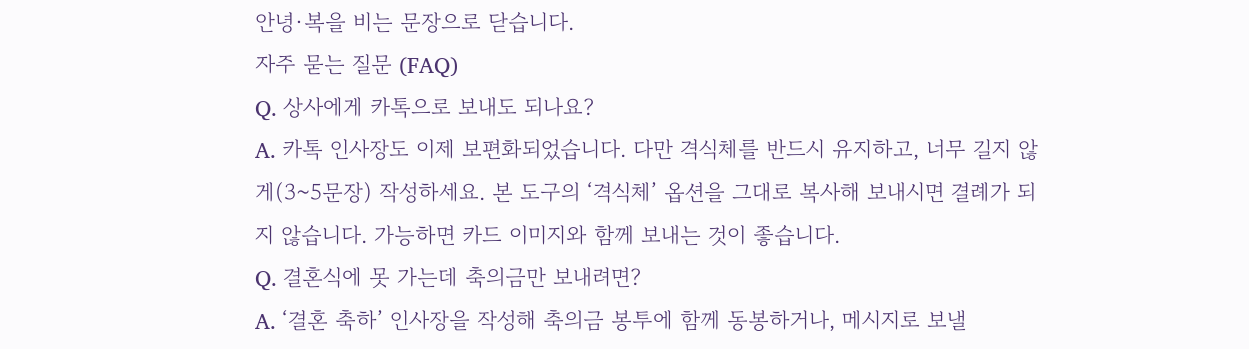안녕·복을 비는 문장으로 닫습니다.
자주 묻는 질문 (FAQ)
Q. 상사에게 카톡으로 보내도 되나요?
A. 카톡 인사장도 이제 보편화되었습니다. 다만 격식체를 반드시 유지하고, 너무 길지 않게(3~5문장) 작성하세요. 본 도구의 ‘격식체’ 옵션을 그대로 복사해 보내시면 결례가 되지 않습니다. 가능하면 카드 이미지와 함께 보내는 것이 좋습니다.
Q. 결혼식에 못 가는데 축의금만 보내려면?
A. ‘결혼 축하’ 인사장을 작성해 축의금 봉투에 함께 동봉하거나, 메시지로 보낼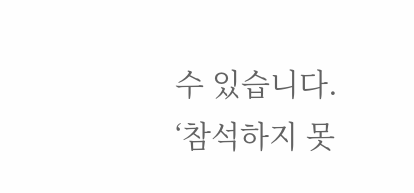수 있습니다. ‘참석하지 못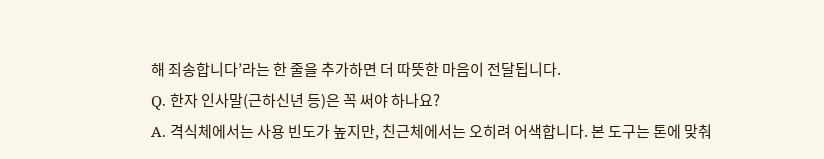해 죄송합니다’라는 한 줄을 추가하면 더 따뜻한 마음이 전달됩니다.
Q. 한자 인사말(근하신년 등)은 꼭 써야 하나요?
A. 격식체에서는 사용 빈도가 높지만, 친근체에서는 오히려 어색합니다. 본 도구는 톤에 맞춰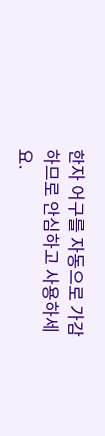한자 어구를 자동으로 가감하므로 안심하고 사용하세요.